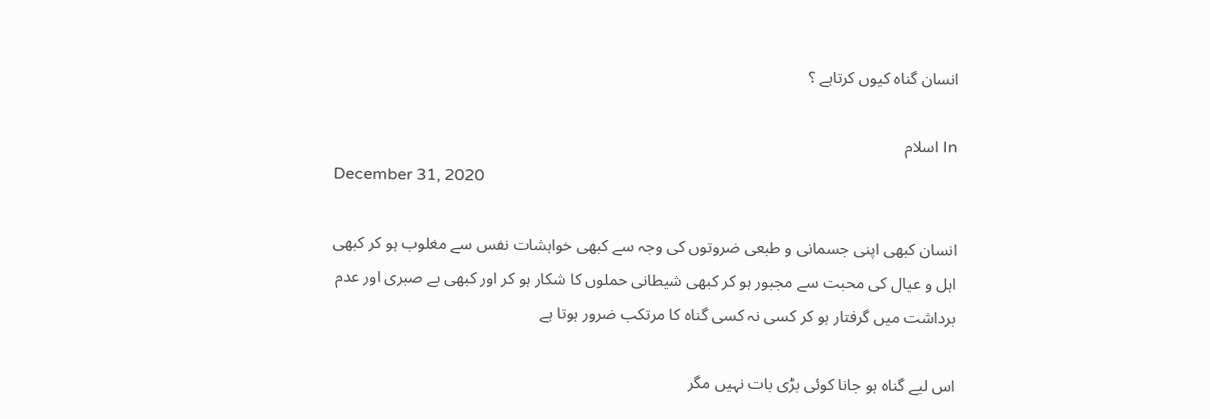انسان گناہ کیوں کرتاہے ؟

In اسلام
December 31, 2020

انسان کبهی اپنی جسمانی و طبعی ضروتوں کی وجہ سے کبھی خواہشات نفس سے مغلوب ہو کر کبھی اہل و عیال کی محبت سے مجبور ہو کر کبھی شیطانی حملوں کا شکار ہو کر اور کبھی بے صبری اور عدم برداشت میں گرفتار ہو کر کسی نہ کسی گناہ کا مرتکب ضرور ہوتا ہے

اس لیے گناہ ہو جانا کوئی بڑی بات نہیں مگر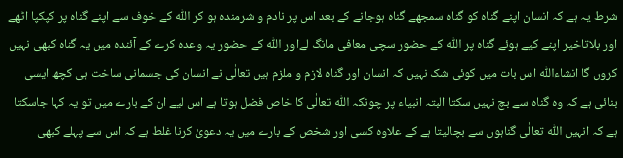شرط یہ ہے کہ انسان اپنے گناہ کو گناہ سمجھے گناہ ہوجانے کے بعد اس پر نادم و شرمندہ ہو کر اللّٰہ کے خوف سے اپنے گناہ پر کپکپا اٹھے اور بلاتاخیر اپنے کیے ہوئے گناہ پر اللّٰہ کے حضور سچی معافی مانگ لےاور اللّٰہ کے حضور یہ وعدہ کرے کے آئندہ میں یہ گناہ کبھی نہیں کروں گا انشاءاللّٰہ اس بات میں کوئی شک نہیں کہ انسان اور گناہ لازم و ملزم ہیں تعالٰی نے انسان کی جسمانی ساخت ہی کچھ ایسی بنائی ہے کہ وہ گناہ سے بچ نہیں سکتا البتہ انبیاء پر چونکہ اللّٰہ تعالٰی کا خاص فضل ہوتا ہے اس لیے ان کے بارے میں تو یہ کہا جاسکتا ہے کہ انہیں اللّٰہ تعالٰی گناہوں سے بچالیتا ہے کے علاوہ کسی اور شخص کے بارے میں یہ دعویٰ کرنا غلط ہے کہ اس سے پہلے کبھی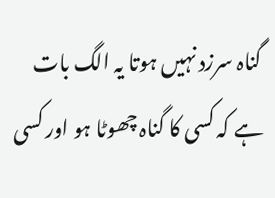گناہ سرزد نہیں ہوتا یہ الگ بات ہے کہ کسی کا گناہ چھوٹا ہو اور کسی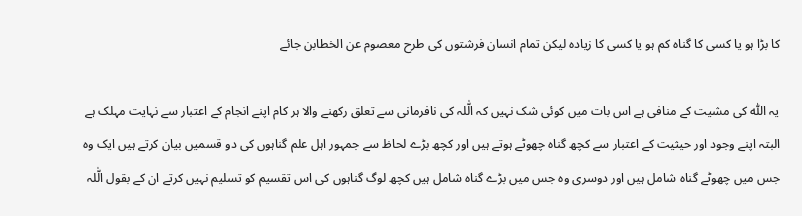کا بڑا ہو یا کسی کا گناہ کم ہو یا کسی کا زیادہ لیکن تمام انسان فرشتوں کی طرح معصوم عن الخطابن جائے

یہ اللّٰہ کی مشیت کے منافی ہے اس بات میں کوئی شک نہیں کہ الّٰلہ کی نافرمانی سے تعلق رکھنے والا ہر کام اپنے انجام کے اعتبار سے نہایت مہلک ہے البتہ اپنے وجود اور حیثیت کے اعتبار سے کچھ گناہ چھوٹے ہوتے ہیں اور کچھ بڑے لحاظ سے جمہور اہل علم گناہوں کی دو قسمیں بیان کرتے ہیں ایک وہ جس میں چھوٹے گناہ شامل ہیں اور دوسری وہ جس میں بڑے گناہ شامل ہیں کچھ لوگ گناہوں کی اس تقسیم کو تسلیم نہیں کرتے ان کے بقول الّٰلہ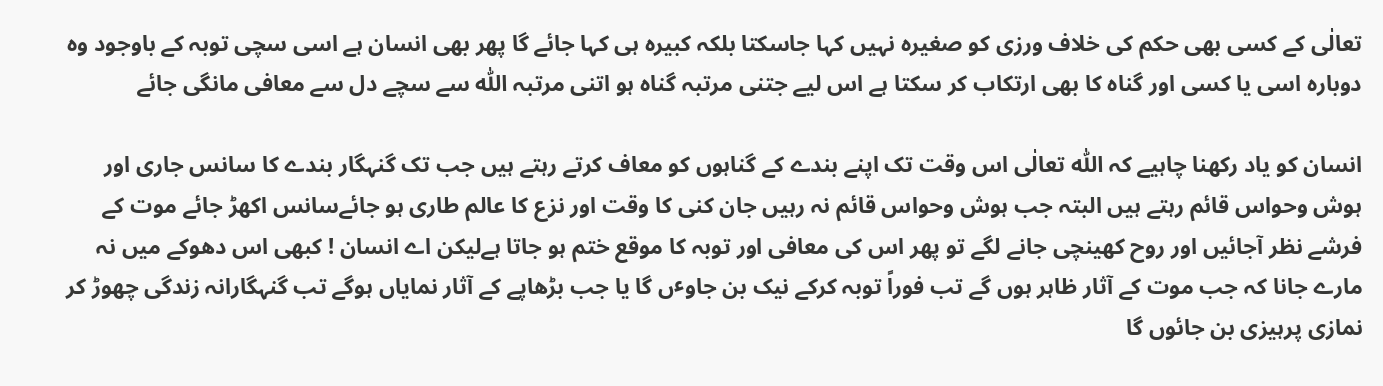تعالٰی کے کسی بھی حکم کی خلاف ورزی کو صغیرہ نہیں کہا جاسکتا بلکہ کبیرہ ہی کہا جائے گا پھر بھی انسان ہے اسی سچی توبہ کے باوجود وہ دوبارہ اسی یا کسی اور گناہ کا بھی ارتکاب کر سکتا ہے اس لیے جتنی مرتبہ گناہ ہو اتنی مرتبہ اللّٰه سے سچے دل سے معافی مانگی جائے

انسان کو یاد رکھنا چاہیے کہ اللّٰه تعالٰی اس وقت تک اپنے بندے کے گناہوں کو معاف کرتے رہتے ہیں جب تک گنہگار بندے کا سانس جاری اور ہوش وحواس قائم رہتے ہیں البتہ جب ہوش وحواس قائم نہ رہیں جان کنی کا وقت اور نزع کا عالم طاری ہو جائےسانس اکھڑ جائے موت کے فرشے نظر آجائیں اور روح کھینچی جانے لگے تو پھر اس کی معافی اور توبہ کا موقع ختم ہو جاتا ہےلیکن اے انسان ! کبھی اس دھوکے میں نہ مارے جانا کہ جب موت کے آثار ظاہر ہوں گے تب فوراً توبہ کرکے نیک بن جاوٴں گا یا جب بڑھاپے کے آثار نمایاں ہوگے تب گنہگارانہ زندگی چھوڑ کر نمازی پرہیزی بن جائوں گا